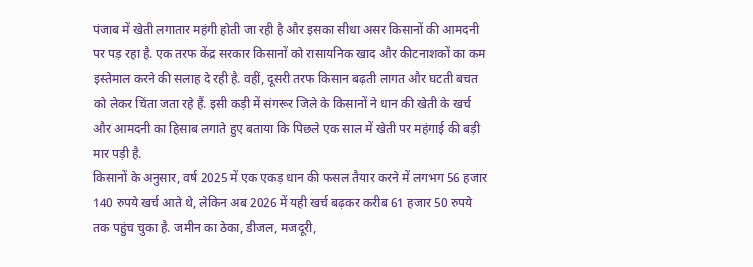पंजाब में खेती लगातार महंगी होती जा रही है और इसका सीधा असर किसानों की आमदनी पर पड़ रहा है. एक तरफ केंद्र सरकार किसानों को रासायनिक खाद और कीटनाशकों का कम इस्तेमाल करने की सलाह दे रही है. वहीं, दूसरी तरफ किसान बढ़ती लागत और घटती बचत को लेकर चिंता जता रहे हैं. इसी कड़ी में संगरूर जिले के किसानों ने धान की खेती के खर्च और आमदनी का हिसाब लगाते हुए बताया कि पिछले एक साल में खेती पर महंगाई की बड़ी मार पड़ी है.
किसानों के अनुसार, वर्ष 2025 में एक एकड़ धान की फसल तैयार करने में लगभग 56 हजार 140 रुपये खर्च आते थे, लेकिन अब 2026 में यही खर्च बढ़कर करीब 61 हजार 50 रुपये तक पहुंच चुका है. जमीन का ठेका, डीजल, मजदूरी,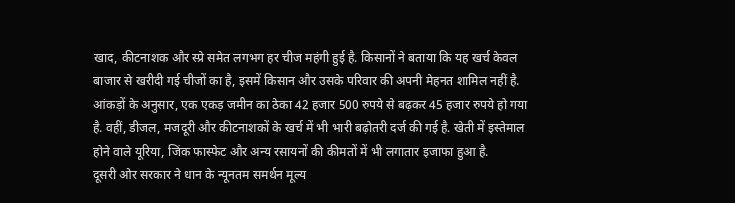खाद, कीटनाशक और स्प्रे समेत लगभग हर चीज महंगी हुई है. किसानों ने बताया कि यह खर्च केवल बाजार से खरीदी गई चीजों का है, इसमें किसान और उसके परिवार की अपनी मेहनत शामिल नहीं है.
आंकड़ों के अनुसार, एक एकड़ जमीन का ठेका 42 हजार 500 रुपये से बढ़कर 45 हजार रुपये हो गया है. वहीं, डीजल, मजदूरी और कीटनाशकों के खर्च में भी भारी बढ़ोतरी दर्ज की गई है. खेती में इस्तेमाल होने वाले यूरिया, जिंक फास्फेट और अन्य रसायनों की कीमतों में भी लगातार इजाफा हुआ है.
दूसरी ओर सरकार ने धान के न्यूनतम समर्थन मूल्य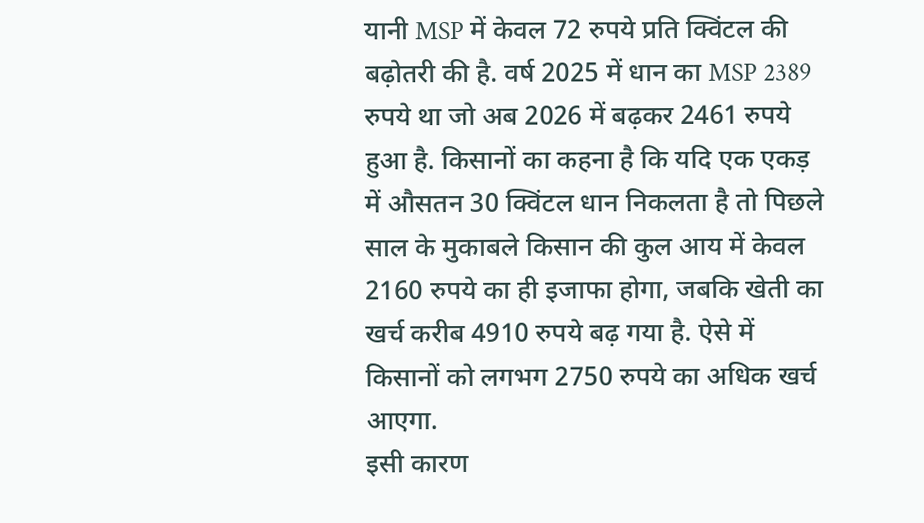यानी MSP में केवल 72 रुपये प्रति क्विंटल की बढ़ोतरी की है. वर्ष 2025 में धान का MSP 2389 रुपये था जो अब 2026 में बढ़कर 2461 रुपये हुआ है. किसानों का कहना है कि यदि एक एकड़ में औसतन 30 क्विंटल धान निकलता है तो पिछले साल के मुकाबले किसान की कुल आय में केवल 2160 रुपये का ही इजाफा होगा, जबकि खेती का खर्च करीब 4910 रुपये बढ़ गया है. ऐसे में किसानों को लगभग 2750 रुपये का अधिक खर्च आएगा.
इसी कारण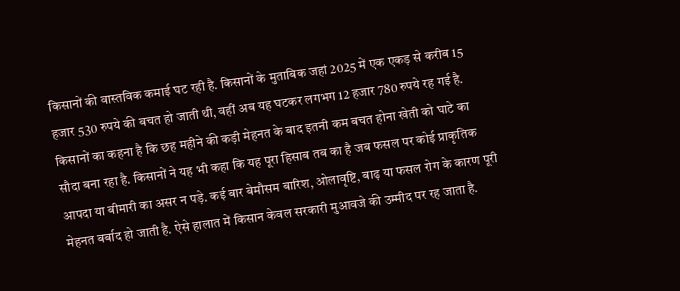किसानों की वास्तविक कमाई घट रही है. किसानों के मुताबिक जहां 2025 में एक एकड़ से करीब 15 हजार 530 रुपये की बचत हो जाती थी, वहीं अब यह घटकर लगभग 12 हजार 780 रुपये रह गई है. किसानों का कहना है कि छह महीने की कड़ी मेहनत के बाद इतनी कम बचत होना खेती को घाटे का सौदा बना रहा है. किसानों ने यह भी कहा कि यह पूरा हिसाब तब का है जब फसल पर कोई प्राकृतिक आपदा या बीमारी का असर न पड़े. कई बार बेमौसम बारिश, ओलावृष्टि, बाढ़ या फसल रोग के कारण पूरी मेहनत बर्बाद हो जाती है. ऐसे हालात में किसान केवल सरकारी मुआवजे की उम्मीद पर रह जाता है.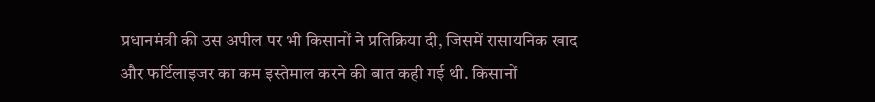प्रधानमंत्री की उस अपील पर भी किसानों ने प्रतिक्रिया दी, जिसमें रासायनिक खाद और फर्टिलाइजर का कम इस्तेमाल करने की बात कही गई थी. किसानों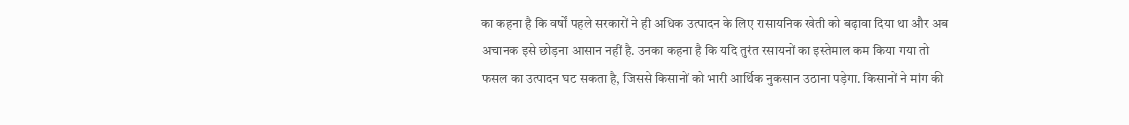का कहना है कि वर्षों पहले सरकारों ने ही अधिक उत्पादन के लिए रासायनिक खेती को बढ़ावा दिया था और अब अचानक इसे छोड़ना आसान नहीं है. उनका कहना है कि यदि तुरंत रसायनों का इस्तेमाल कम किया गया तो फसल का उत्पादन घट सकता है, जिससे किसानों को भारी आर्थिक नुकसान उठाना पड़ेगा. किसानों ने मांग की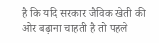है कि यदि सरकार जैविक खेती की ओर बढ़ाना चाहती है तो पहले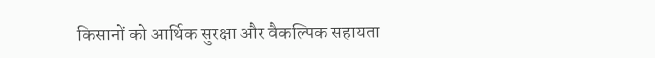किसानों को आर्थिक सुरक्षा और वैकल्पिक सहायता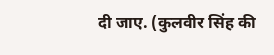दी जाए. (कुलवीर सिंह की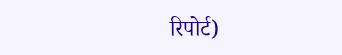रिपोर्ट)